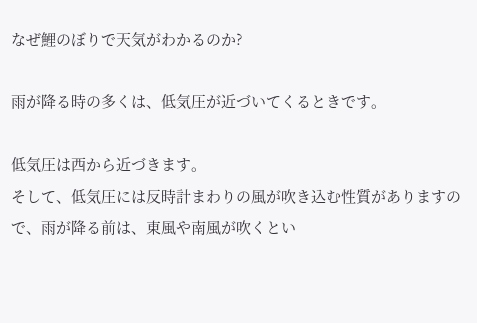なぜ鯉のぼりで天気がわかるのか?

雨が降る時の多くは、低気圧が近づいてくるときです。

低気圧は西から近づきます。
そして、低気圧には反時計まわりの風が吹き込む性質がありますので、雨が降る前は、東風や南風が吹くとい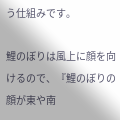う仕組みです。

鯉のぼりは風上に顔を向けるので、『鯉のぼりの顔が東や南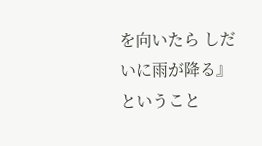を向いたら しだいに雨が降る』ということ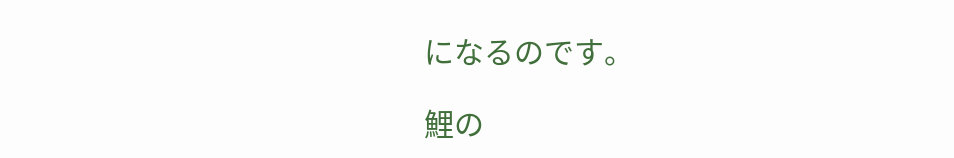になるのです。

鯉の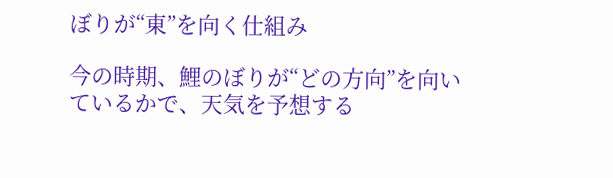ぼりが“東”を向く仕組み

今の時期、鯉のぼりが“どの方向”を向いているかで、天気を予想する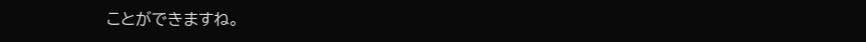ことができますね。